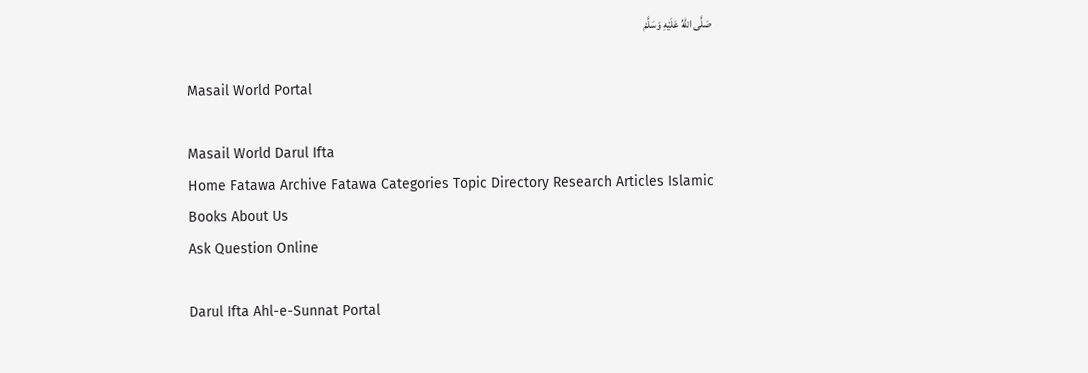صَلَّى اللّٰهُ عَلَيْهِ وَسَلَّمْ

Masail World Portal

Masail World Darul Ifta
Home Fatawa Archive Fatawa Categories Topic Directory Research Articles Islamic Books About Us
Ask Question Online

Darul Ifta Ahl-e-Sunnat Portal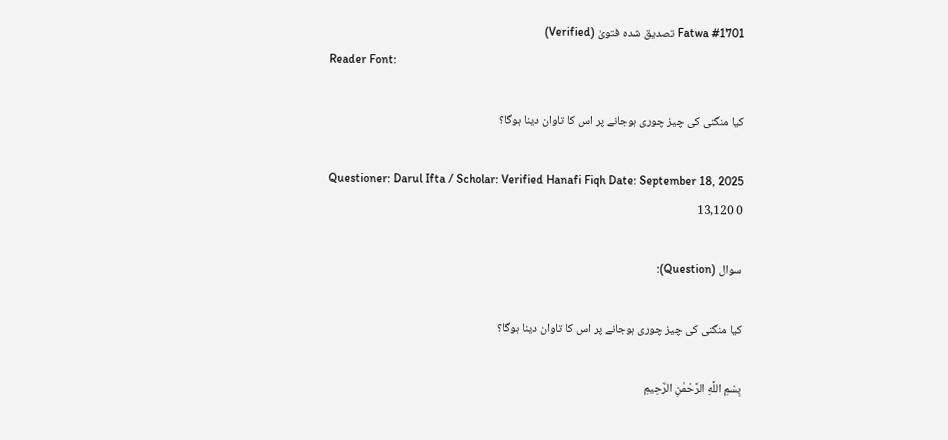Fatwa #1701 تصدیق شدہ فتویٰ (Verified)
Reader Font:

کیا منگنی کی چیز چوری ہوجانے پر اس کا تاوان دینا ہوگا؟

Questioner: Darul Ifta / Scholar: Verified Hanafi Fiqh Date: September 18, 2025
0 13,120

سوال (Question):

کیا منگنی کی چیز چوری ہوجانے پر اس کا تاوان دینا ہوگا؟

بِسْمِ اللَّهِ الرَّحْمٰنِ الرَّحِيمِ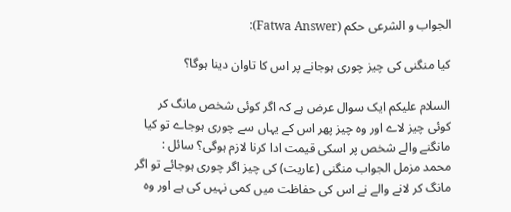الجواب و الشرعی حکم (Fatwa Answer):

کیا منگنی کی چیز چوری ہوجانے پر اس کا تاوان دینا ہوگا؟

السلام علیکم ایک سوال عرض ہے کہ اگر کوئی شخص مانگ کر کوئی چیز لاے اور وہ چیز پھر اس کے یہاں سے چوری ہوجاے تو کیا مانگنے والے شخص پر اسکی قیمت ادا کرنا لازم ہوگی؟ سائل : محمد مزمل الجواب منگنی (عاریت) کی چیز اگر چوری ہوجائے تو اگر مانگ کر لانے والے نے اس کی حفاظت میں کمی نہیں کی ہے اور وہ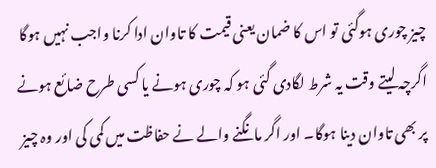چیز چوری ہوگئی تو اس کا ضمان یعنی قیمت کا تاوان ادا کرنا واجب نہیں ہوگا اگرچہ لیتے وقت یہ شرط لگادی گئی ہو کہ چوری ہونے یا کسی طرح ضائع ہونے پر بھی تاوان دینا ہوگا۔ اور اگر مانگنے والے نے حفاظت میں کمی کی اور وہ چیز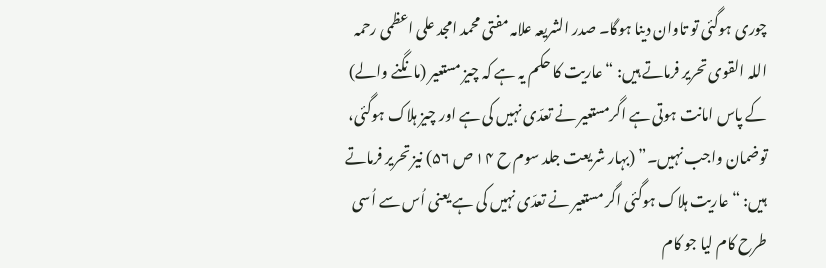چوری ہوگئی تو تاوان دینا ہوگا۔ صدر الشریعہ علامہ مفتی محمد امجد علی اعظمی رحمہ اللہ القوی تحریر فرماتے ہیں: “عاریت کا حکم یہ ہے کہ چیز مستعیر (مانگنے والے) کے پاس امانت ہوتی ہے اگرمستعیر نے تعدّی نہیں کی ہے اور چیز ہلاک ہوگئی، توضمان واجب نہیں۔” (بہار شریعت جلد سوم ح ١۴ ص ۵٦) نیز تحریر فرماتے ہیں: “عاریت ہلاک ہوگئی اگر مستعیر نے تعدّی نہیں کی ہے یعنی اُس سے اُسی طرح کام لیا جو کام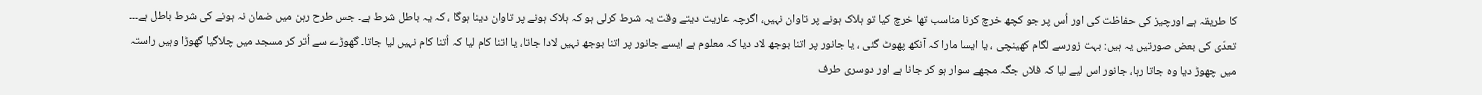کا طریقہ ہے اورچیز کی حفاظت کی اور اُس پر جو کچھ خرچ کرنا مناسب تھا خرچ کیا تو ہلاک ہونے پر تاوان نہیں، اگرچہ عاریت دیتے وقت یہ شرط کرلی ہو کہ ہلاک ہونے پر تاوان دینا ہوگا ، کہ یہ باطل شرط ہے۔ جس طرح رہن میں ضمان نہ ہونے کی شرط باطل ہے۔۔۔ تعدّی کی بعض صورتیں یہ ہیں: بہت زورسے لگام کھینچی ، یا ایسا مارا کہ آنکھ پھوٹ گئی ، یا جانور پر اتنا بوجھ لاد دیا کہ معلوم ہے ایسے جانور پر اتنا بوجھ نہیں لادا جاتا، یا اتنا کام لیا کہ اُتنا کام نہیں لیا جاتا۔ گھوڑے سے اُتر کر مسجد میں چلاگیا گھوڑا وہیں راستہ میں چھوڑ دیا وہ جاتا رہا، جانور اس لیے لیا کہ فلاں جگہ مجھے سوار ہو کر جانا ہے اور دوسری طرف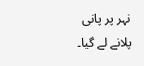نہر پر پانی پلانے لے گیا۔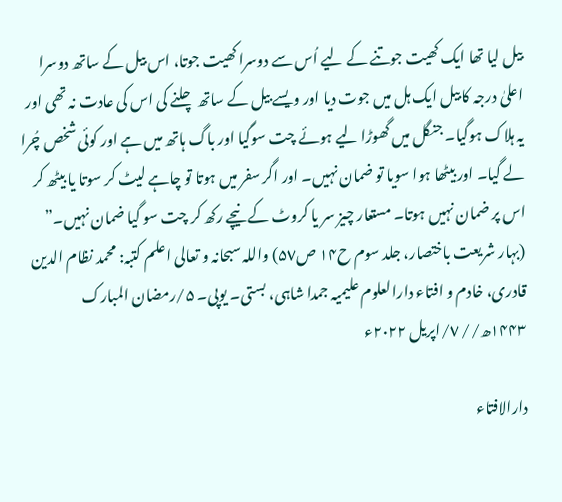بیل لیا تھا ایک کھیت جوتنے کے لیے اُس سے دوسرا کھیت جوتا، اس بیل کے ساتھ دوسرا اعلیٰ درجہ کا بیل ایک ہل میں جوت دیا اور ویسے بیل کے ساتھ چلنے کی اس کی عادت نہ تھی اور یہ ہلاک ہوگیا۔ جنگل میں گھوڑا لیے ہوئے چت سوگیا اور باگ ہاتھ میں ہے اور کوئی شخص چُرا لے گیا۔ اور بیٹھا ہوا سویا تو ضمان نہیں۔ اور اگر سفر میں ہوتا تو چاہے لیٹ کر سوتا یا بیٹھ کر اس پر ضمان نہیں ہوتا۔ مستعار چیز سر یا کروٹ کے نیچے رکھ کر چت سو گیا ضمان نہیں۔” (بہار شریعت باختصار، جلد سوم ح١۴ ص۵٧) واللہ سبحانہ و تعالی اعلم کتبہ: محمد نظام الدین قادری، خادم و افتاء دارالعلوم علیمیہ جمدا شاہی، بستی۔ یوپی۔ ۵/رمضان المبارک ١۴۴٣ھ// ٧/اپریل ٢٠٢٢ء

دارالافتاء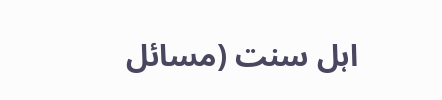اہل سنت (مسائل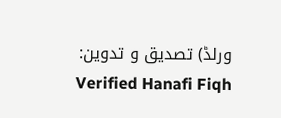ورلڈ) تصدیق و تدوین: Verified Hanafi Fiqh